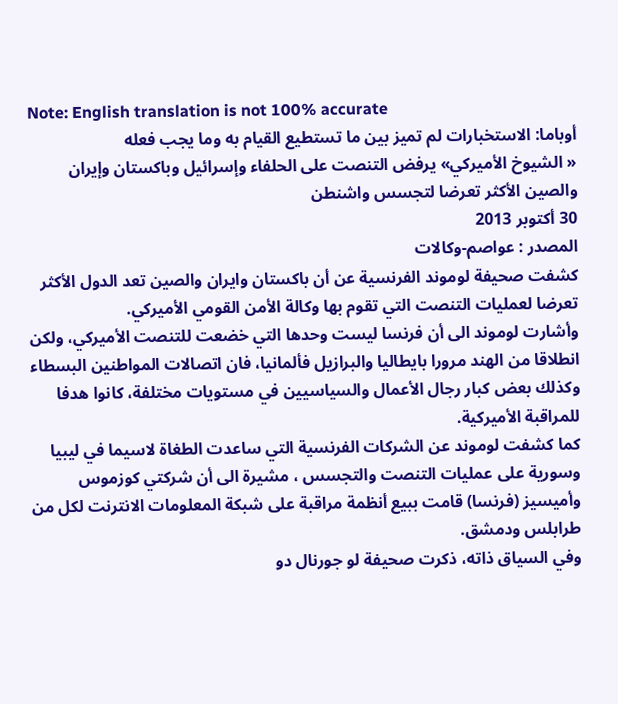Note: English translation is not 100% accurate
أوباما: الاستخبارات لم تميز بين ما تستطيع القيام به وما يجب فعله
« الشيوخ الأميركي» يرفض التنصت على الحلفاء وإسرائيل وباكستان وإيران والصين الأكثر تعرضا لتجسس واشنطن
30 أكتوبر 2013
المصدر : عواصم-وكالات
كشفت صحيفة لوموند الفرنسية عن أن باكستان وايران والصين تعد الدول الأكثر تعرضا لعمليات التنصت التي تقوم بها وكالة الأمن القومي الأميركي.
وأشارت لوموند الى أن فرنسا ليست وحدها التي خضعت للتنصت الأميركي، ولكن انطلاقا من الهند مرورا بايطاليا والبرازيل فألمانيا، فان اتصالات المواطنين البسطاء وكذلك بعض كبار رجال الأعمال والسياسيين في مستويات مختلفة، كانوا هدفا للمراقبة الأميركية.
كما كشفت لوموند عن الشركات الفرنسية التي ساعدت الطغاة لاسيما في ليبيا وسورية على عمليات التنصت والتجسس ، مشيرة الى أن شركتي كوزموس وأميسيز (فرنسا) قامت ببيع أنظمة مراقبة على شبكة المعلومات الانترنت لكل من طرابلس ودمشق.
وفي السياق ذاته، ذكرت صحيفة لو جورنال دو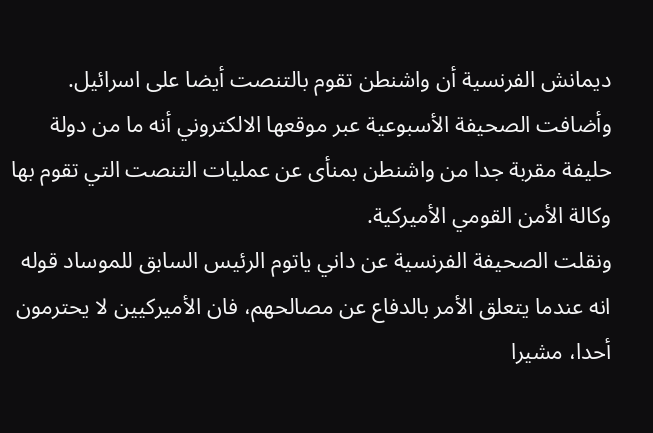ديمانش الفرنسية أن واشنطن تقوم بالتنصت أيضا على اسرائيل.
وأضافت الصحيفة الأسبوعية عبر موقعها الالكتروني أنه ما من دولة حليفة مقربة جدا من واشنطن بمنأى عن عمليات التنصت التي تقوم بها وكالة الأمن القومي الأميركية.
ونقلت الصحيفة الفرنسية عن داني ياتوم الرئيس السابق للموساد قوله انه عندما يتعلق الأمر بالدفاع عن مصالحهم، فان الأميركيين لا يحترمون أحدا، مشيرا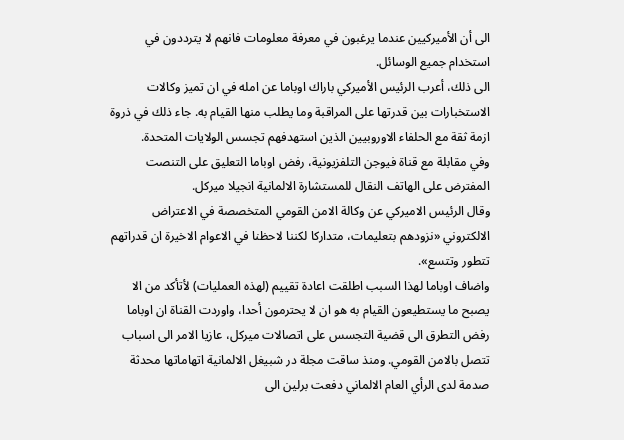الى أن الأميركيين عندما يرغبون في معرفة معلومات فانهم لا يترددون في استخدام جميع الوسائل.
الى ذلك، أعرب الرئيس الأميركي باراك اوباما عن امله في ان تميز وكالات الاستخبارات بين قدرتها على المراقبة وما يطلب منها القيام به. جاء ذلك في ذروة ازمة ثقة مع الحلفاء الاوروبيين الذين استهدفهم تجسس الولايات المتحدة.
وفي مقابلة مع قناة فيوجن التلفزيونية، رفض اوباما التعليق على التنصت المفترض على الهاتف النقال للمستشارة الالمانية انجيلا ميركل.
وقال الرئيس الاميركي عن وكالة الامن القومي المتخصصة في الاعتراض الالكتروني «نزودهم بتعليمات، متداركا لكننا لاحظنا في الاعوام الاخيرة ان قدراتهم تتطور وتتسع».
واضاف اوباما لهذا السبب اطلقت اعادة تقييم (لهذه العمليات) لأتأكد من الا يصبح ما يستطيعون القيام به هو ان لا يحترمون أحدا، واوردت القناة ان اوباما رفض التطرق الى قضية التجسس على اتصالات ميركل، عازيا الامر الى اسباب تتصل بالامن القومي. ومنذ ساقت مجلة در شبيغل الالمانية اتهاماتها محدثة صدمة لدى الرأي العام الالماني دفعت برلين الى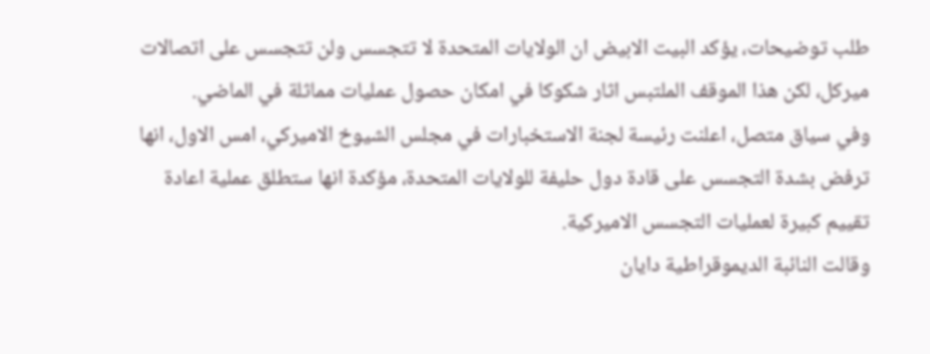طلب توضيحات، يؤكد البيت الابيض ان الولايات المتحدة لا تتجسس ولن تتجسس على اتصالات ميركل، لكن هذا الموقف الملتبس اثار شكوكا في امكان حصول عمليات مماثلة في الماضي.
وفي سياق متصل، اعلنت رئيسة لجنة الاستخبارات في مجلس الشيوخ الاميركي، امس الاول، انها ترفض بشدة التجسس على قادة دول حليفة للولايات المتحدة، مؤكدة انها ستطلق عملية اعادة تقييم كبيرة لعمليات التجسس الاميركية.
وقالت النائبة الديموقراطية دايان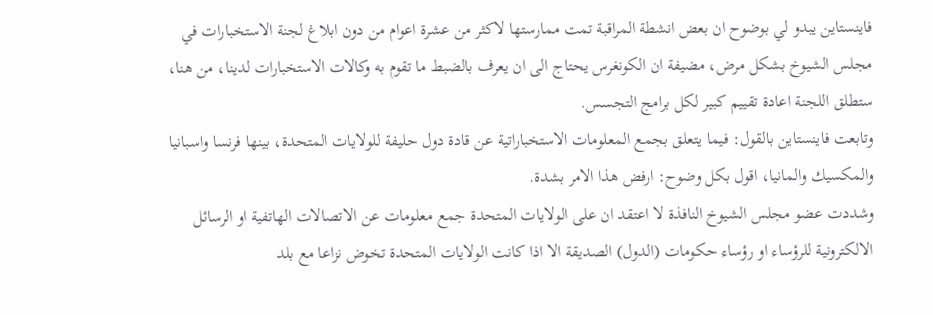فاينستاين يبدو لي بوضوح ان بعض انشطة المراقبة تمت ممارستها لاكثر من عشرة اعوام من دون ابلاغ لجنة الاستخبارات في مجلس الشيوخ بشكل مرض، مضيفة ان الكونغرس يحتاج الى ان يعرف بالضبط ما تقوم به وكالات الاستخبارات لدينا، من هنا، ستطلق اللجنة اعادة تقييم كبير لكل برامج التجسس.
وتابعت فاينستاين بالقول: فيما يتعلق بجمع المعلومات الاستخباراتية عن قادة دول حليفة للولايات المتحدة، بينها فرنسا واسبانيا والمكسيك والمانيا، اقول بكل وضوح: ارفض هذا الامر بشدة.
وشددت عضو مجلس الشيوخ النافذة لا اعتقد ان على الولايات المتحدة جمع معلومات عن الاتصالات الهاتفية او الرسائل الالكترونية للرؤساء او رؤساء حكومات (الدول) الصديقة الا اذا كانت الولايات المتحدة تخوض نزاعا مع بلد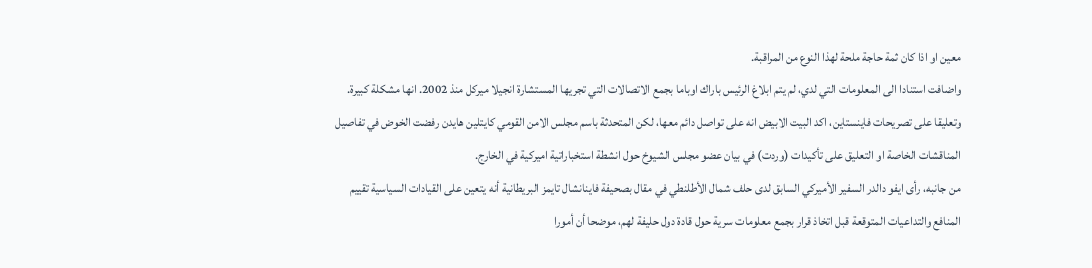معين او اذا كان ثمة حاجة ملحة لهذا النوع من المراقبة.
واضافت استنادا الى المعلومات التي لدي، لم يتم ابلاغ الرئيس باراك اوباما بجمع الاتصالات التي تجريها المستشارة انجيلا ميركل منذ 2002. انها مشكلة كبيرة.
وتعليقا على تصريحات فاينستاين، اكد البيت الابيض انه على تواصل دائم معها، لكن المتحدثة باسم مجلس الامن القومي كايتلين هايدن رفضت الخوض في تفاصيل المناقشات الخاصة او التعليق على تأكيدات (وردت) في بيان عضو مجلس الشيوخ حول انشطة استخباراتية اميركية في الخارج.
من جانبه، رأى ايفو دالدر السفير الأميركي السابق لدى حلف شمال الأطلنطي في مقال بصحيفة فاينانشال تايمز البريطانية أنه يتعين على القيادات السياسية تقييم المنافع والتداعيات المتوقعة قبل اتخاذ قرار بجمع معلومات سرية حول قادة دول حليفة لهم، موضحا أن أمورا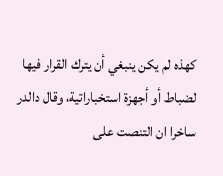كهذه لم يكن ينبغي أن يترك القرار فيها لضباط أو أجهزة استخباراتية، وقال دالدر ساخرا ان التنصت على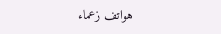هواتف زعماء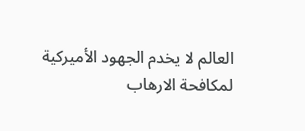العالم لا يخدم الجهود الأميركية لمكافحة الارهاب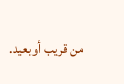من قريب أوبعيد.